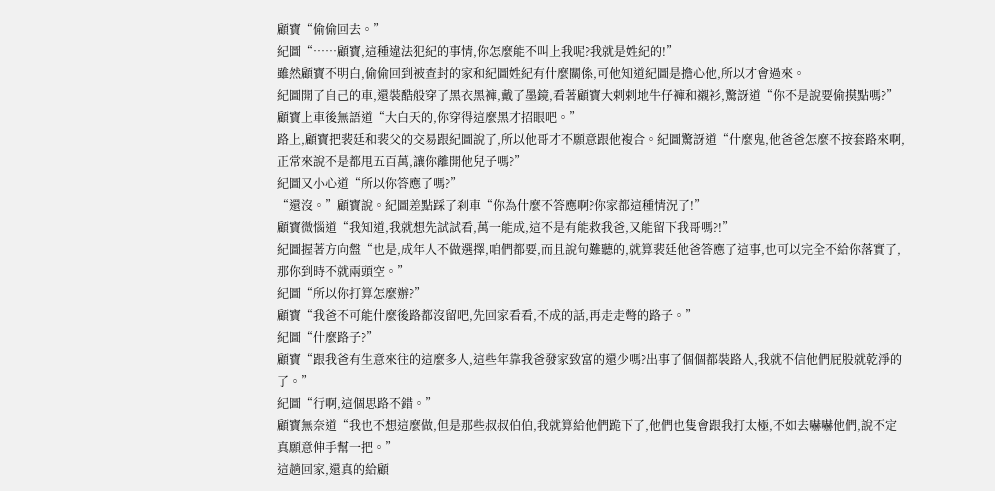顧寶“偷偷回去。”
紀圖“……顧寶,這種違法犯紀的事情,你怎麼能不叫上我呢?我就是姓紀的!”
雖然顧寶不明白,偷偷回到被查封的家和紀圖姓紀有什麼關係,可他知道紀圖是擔心他,所以才會過來。
紀圖開了自己的車,還裝酷般穿了黑衣黑褲,戴了墨鏡,看著顧寶大剌剌地牛仔褲和襯衫,驚訝道“你不是說要偷摸點嗎?”
顧寶上車後無語道“大白天的,你穿得這麼黑才招眼吧。”
路上,顧寶把裴廷和裴父的交易跟紀圖說了,所以他哥才不願意跟他複合。紀圖驚訝道“什麼鬼,他爸爸怎麼不按套路來啊,正常來說不是都甩五百萬,讓你離開他兒子嗎?”
紀圖又小心道“所以你答應了嗎?”
“還沒。”顧寶說。紀圖差點踩了刹車“你為什麼不答應啊?你家都這種情況了!”
顧寶微惱道“我知道,我就想先試試看,萬一能成,這不是有能救我爸,又能留下我哥嗎?!”
紀圖握著方向盤“也是,成年人不做選擇,咱們都要,而且說句難聽的,就算裴廷他爸答應了這事,也可以完全不給你落實了,那你到時不就兩頭空。”
紀圖“所以你打算怎麼辦?”
顧寶“我爸不可能什麼後路都沒留吧,先回家看看,不成的話,再走走彆的路子。”
紀圖“什麼路子?”
顧寶“跟我爸有生意來往的這麼多人,這些年靠我爸發家致富的還少嗎?出事了個個都裝路人,我就不信他們屁股就乾淨的了。”
紀圖“行啊,這個思路不錯。”
顧寶無奈道“我也不想這麼做,但是那些叔叔伯伯,我就算給他們跪下了,他們也隻會跟我打太極,不如去嚇嚇他們,說不定真願意伸手幫一把。”
這趟回家,還真的給顧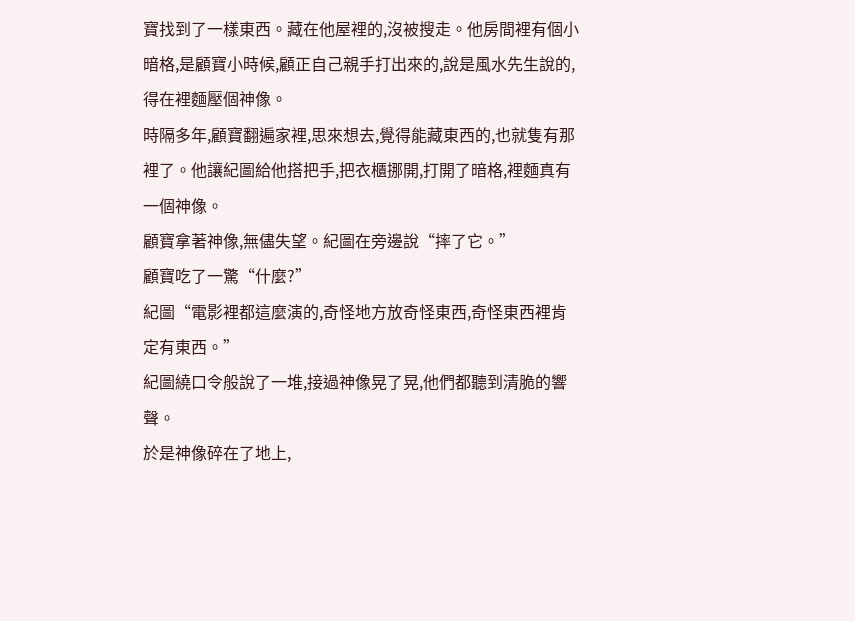寶找到了一樣東西。藏在他屋裡的,沒被搜走。他房間裡有個小暗格,是顧寶小時候,顧正自己親手打出來的,說是風水先生說的,得在裡麵壓個神像。
時隔多年,顧寶翻遍家裡,思來想去,覺得能藏東西的,也就隻有那裡了。他讓紀圖給他搭把手,把衣櫃挪開,打開了暗格,裡麵真有一個神像。
顧寶拿著神像,無儘失望。紀圖在旁邊說“摔了它。”
顧寶吃了一驚“什麼?”
紀圖“電影裡都這麼演的,奇怪地方放奇怪東西,奇怪東西裡肯定有東西。”
紀圖繞口令般說了一堆,接過神像晃了晃,他們都聽到清脆的響聲。
於是神像碎在了地上,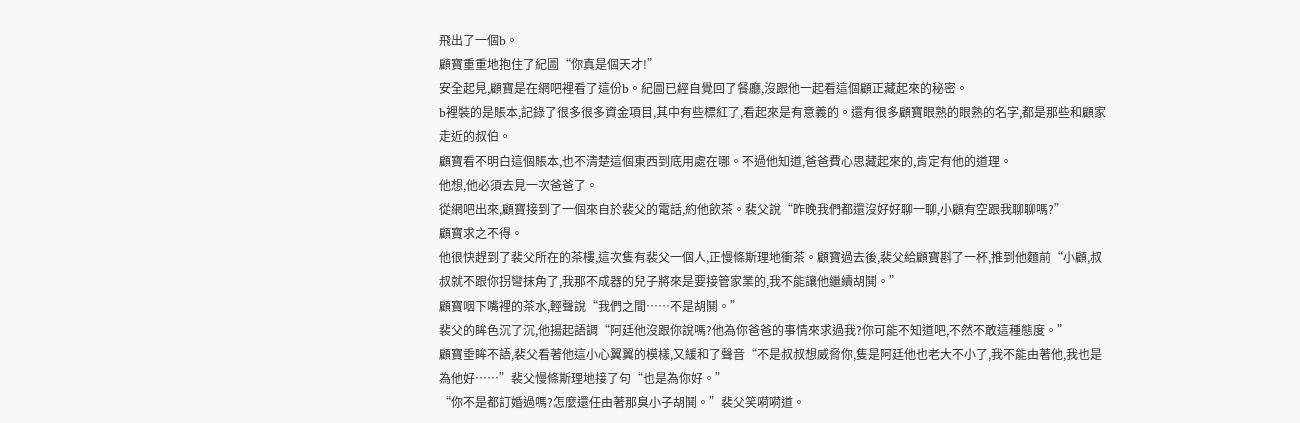飛出了一個b。
顧寶重重地抱住了紀圖“你真是個天才!”
安全起見,顧寶是在網吧裡看了這份b。紀圖已經自覺回了餐廳,沒跟他一起看這個顧正藏起來的秘密。
b裡裝的是賬本,記錄了很多很多資金項目,其中有些標紅了,看起來是有意義的。還有很多顧寶眼熟的眼熟的名字,都是那些和顧家走近的叔伯。
顧寶看不明白這個賬本,也不清楚這個東西到底用處在哪。不過他知道,爸爸費心思藏起來的,肯定有他的道理。
他想,他必須去見一次爸爸了。
從網吧出來,顧寶接到了一個來自於裴父的電話,約他飲茶。裴父說“昨晚我們都還沒好好聊一聊,小顧有空跟我聊聊嗎?”
顧寶求之不得。
他很快趕到了裴父所在的茶樓,這次隻有裴父一個人,正慢條斯理地衝茶。顧寶過去後,裴父給顧寶斟了一杯,推到他麵前“小顧,叔叔就不跟你拐彎抹角了,我那不成器的兒子將來是要接管家業的,我不能讓他繼續胡鬨。”
顧寶咽下嘴裡的茶水,輕聲說“我們之間……不是胡鬨。”
裴父的眸色沉了沉,他揚起語調“阿廷他沒跟你說嗎?他為你爸爸的事情來求過我?你可能不知道吧,不然不敢這種態度。”
顧寶垂眸不語,裴父看著他這小心翼翼的模樣,又緩和了聲音“不是叔叔想威脅你,隻是阿廷他也老大不小了,我不能由著他,我也是為他好……”裴父慢條斯理地接了句“也是為你好。”
“你不是都訂婚過嗎?怎麼還任由著那臭小子胡鬨。”裴父笑嗬嗬道。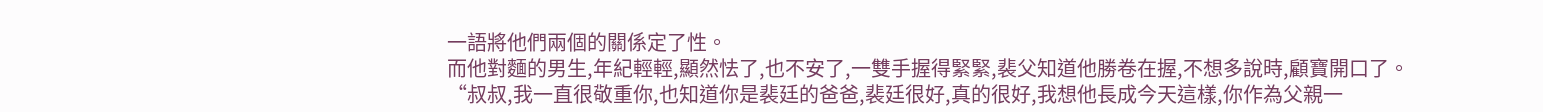一語將他們兩個的關係定了性。
而他對麵的男生,年紀輕輕,顯然怯了,也不安了,一雙手握得緊緊,裴父知道他勝卷在握,不想多說時,顧寶開口了。
“叔叔,我一直很敬重你,也知道你是裴廷的爸爸,裴廷很好,真的很好,我想他長成今天這樣,你作為父親一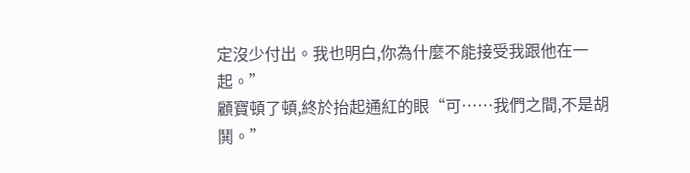定沒少付出。我也明白,你為什麼不能接受我跟他在一起。”
顧寶頓了頓,終於抬起通紅的眼“可……我們之間,不是胡鬨。”